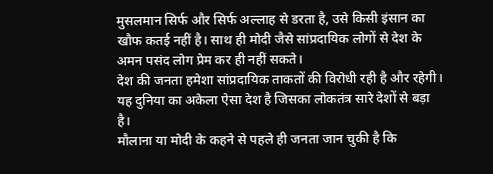मुसलमान सिर्फ और सिर्फ अल्लाह से डरता है, उसे किसी इंसान का खौफ कतई नहीं है। साथ ही मोदी जैसे सांप्रदायिक लोगों से देश के अमन पसंद लोग प्रेम कर ही नहीं सकते।
देश की जनता हमेशा सांप्रदायिक ताकतों की विरोधी रही है और रहेगी। यह दुनिया का अकेला ऐसा देश है जिसका लोकतंत्र सारे देशों से बड़ा है।
मौलाना या मोदी के कहने से पहले ही जनता जान चुकी है कि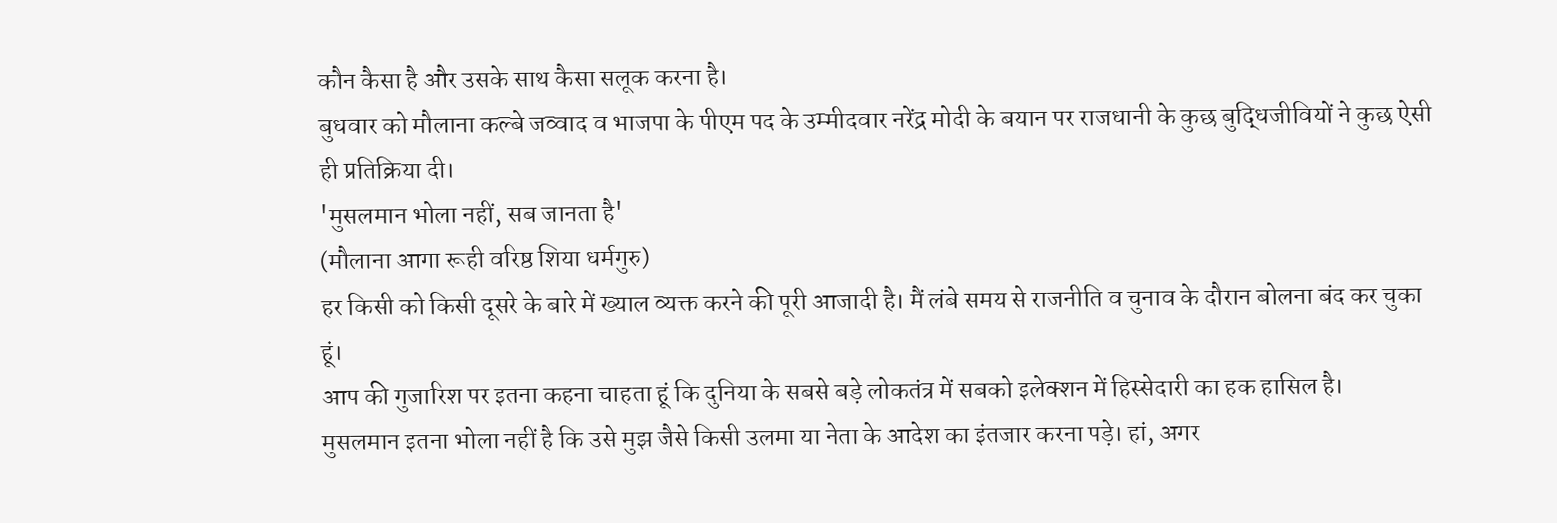कौन कैसा है और उसके साथ कैसा सलूक करना है।
बुधवार को मौलाना कल्बे जव्वाद व भाजपा के पीएम पद के उम्मीदवार नरेंद्र मोदी के बयान पर राजधानी के कुछ बुद्धिजीवियों ने कुछ ऐसी ही प्रतिक्रिया दी।
'मुसलमान भोला नहीं, सब जानता है'
(मौलाना आगा रूही वरिष्ठ शिया धर्मगुरु)
हर किसी को किसी दूसरे के बारे में ख्याल व्यक्त करने की पूरी आजादी है। मैं लंबे समय से राजनीति व चुनाव के दौरान बोलना बंद कर चुका हूं।
आप की गुजारिश पर इतना कहना चाहता हूं कि दुनिया के सबसे बड़े लोकतंत्र में सबको इलेक्शन में हिस्सेदारी का हक हासिल है।
मुसलमान इतना भोला नहीं है कि उसे मुझ जैसे किसी उलमा या नेता के आदेश का इंतजार करना पड़े। हां, अगर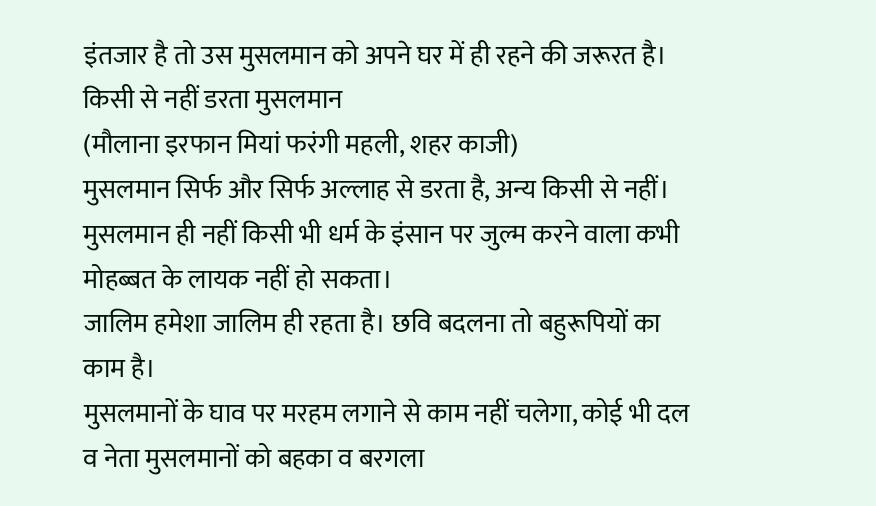इंतजार है तो उस मुसलमान को अपने घर में ही रहने की जरूरत है।
किसी से नहीं डरता मुसलमान
(मौलाना इरफान मियां फरंगी महली, शहर काजी)
मुसलमान सिर्फ और सिर्फ अल्लाह से डरता है, अन्य किसी से नहीं। मुसलमान ही नहीं किसी भी धर्म के इंसान पर जुल्म करने वाला कभी मोहब्बत के लायक नहीं हो सकता।
जालिम हमेशा जालिम ही रहता है। छवि बदलना तो बहुरूपियों का काम है।
मुसलमानों के घाव पर मरहम लगाने से काम नहीं चलेगा, कोई भी दल व नेता मुसलमानों को बहका व बरगला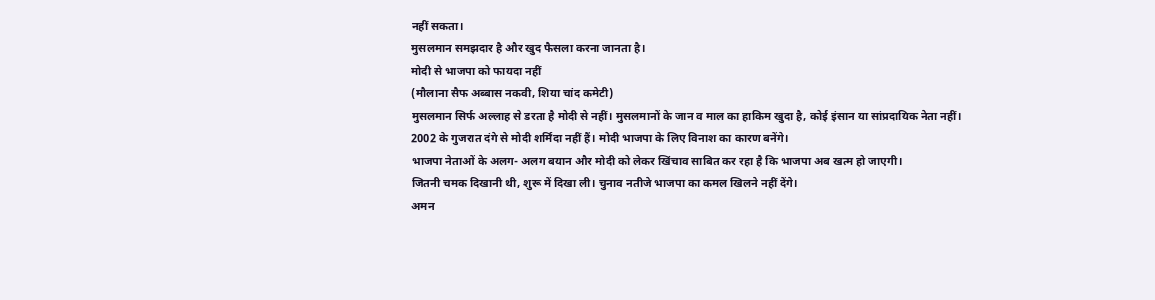नहीं सकता।
मुसलमान समझदार है और खुद फैसला करना जानता है।
मोदी से भाजपा को फायदा नहीं
(मौलाना सैफ अब्बास नकवी, शिया चांद कमेटी)
मुसलमान सिर्फ अल्लाह से डरता है मोदी से नहीं। मुसलमानों के जान व माल का हाकिम खुदा है, कोई इंसान या सांप्रदायिक नेता नहीं।
2002 के गुजरात दंगे से मोदी शर्मिंदा नहीं हैं। मोदी भाजपा के लिए विनाश का कारण बनेंगे।
भाजपा नेताओं के अलग- अलग बयान और मोदी को लेकर खिंचाव साबित कर रहा है कि भाजपा अब खत्म हो जाएगी।
जितनी चमक दिखानी थी, शुरू में दिखा ली। चुनाव नतीजे भाजपा का कमल खिलने नहीं देंगे।
अमन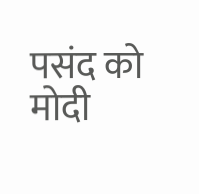पसंद को मोदी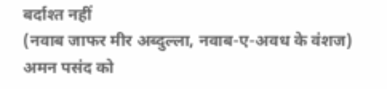बर्दाश्त नहीं
(नवाब जाफर मीर अब्दुल्ला, नवाब-ए-अवध के वंशज)
अमन पसंद को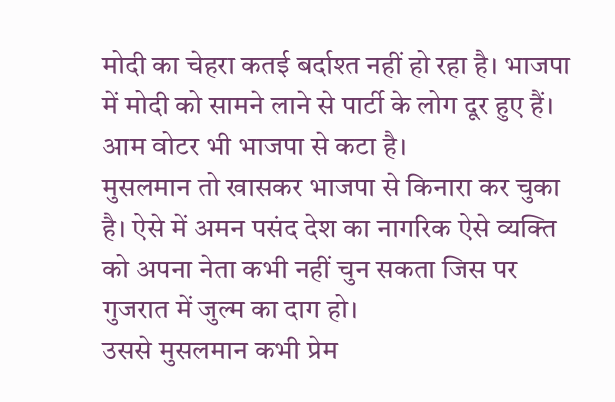मोदी का चेहरा कतई बर्दाश्त नहीं हो रहा है। भाजपा में मोदी को सामने लाने से पार्टी के लोग दूर हुए हैं। आम वोटर भी भाजपा से कटा है।
मुसलमान तो खासकर भाजपा से किनारा कर चुका है। ऐसे में अमन पसंद देश का नागरिक ऐसे व्यक्ति को अपना नेता कभी नहीं चुन सकता जिस पर गुजरात में जुल्म का दाग हो।
उससे मुसलमान कभी प्रेम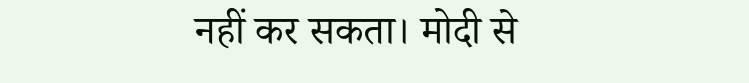नहीं कर सकता। मोदी से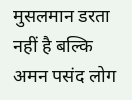मुसलमान डरता नहीं है बल्कि अमन पसंद लोग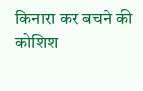किनारा कर बचने की कोशिश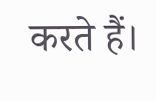करते हैं।